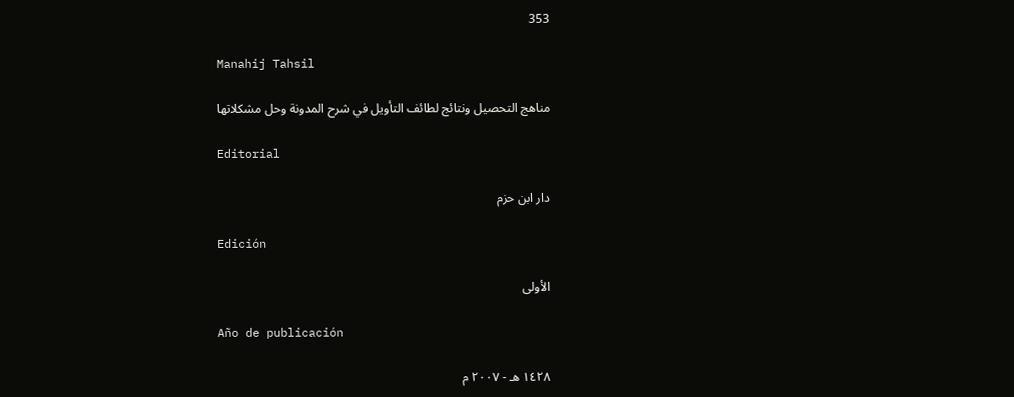353

Manahij Tahsil

مناهج التحصيل ونتائج لطائف التأويل في شرح المدونة وحل مشكلاتها

Editorial

دار ابن حزم

Edición

الأولى

Año de publicación

١٤٢٨ هـ - ٢٠٠٧ م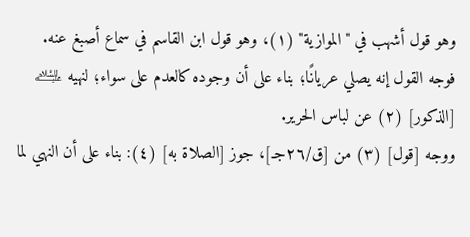وهو قول أشهب في "الموازية" (١)، وهو قول ابن القاسم في سماع أصبغ عنه.
فوجه القول إنه يصلي عريانًا؛ بناء على أن وجوده كالعدم على سواء؛ لنهيه ﵇ [الذكور] (٢) عن لباس الحرير.
ووجه [قول] (٣) من [ق/٢٦جـ]، جوز [الصلاة به] (٤): بناء على أن النهي لما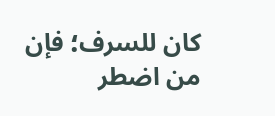كان للسرف؛ فإن من اضطر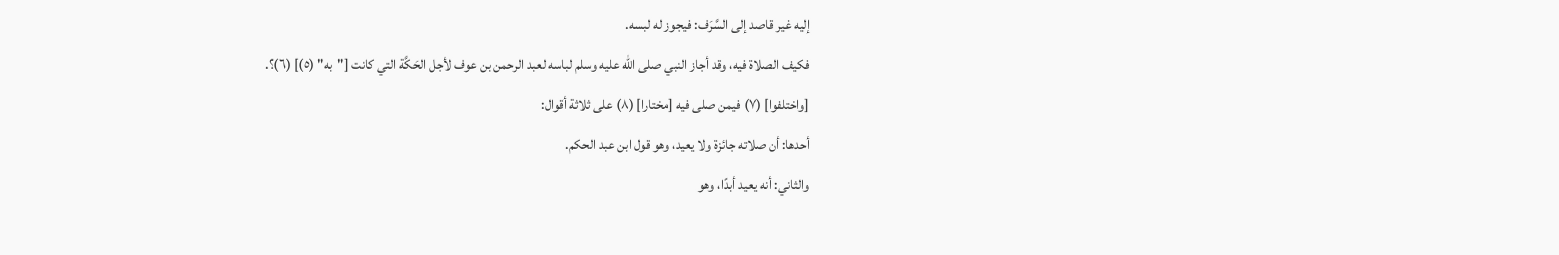إليه غير قاصد إلى السَّرَف: فيجوز له لبسه.
فكيف الصلاة فيه، وقد أجاز النبي صلى الله عليه وسلم لباسه لعبد الرحمن بن عوف لأجل الحَكَّة التي كانت ["به" (٥)] (٦)؟.
[واختلفوا] (٧) فيمن صلى فيه [مختارا] (٨) على ثلاثة أقوال:
أحدها: أن صلاته جائزة ولا يعيد، وهو قول ابن عبد الحكم.
والثاني: أنه يعيد أبدًا، وهو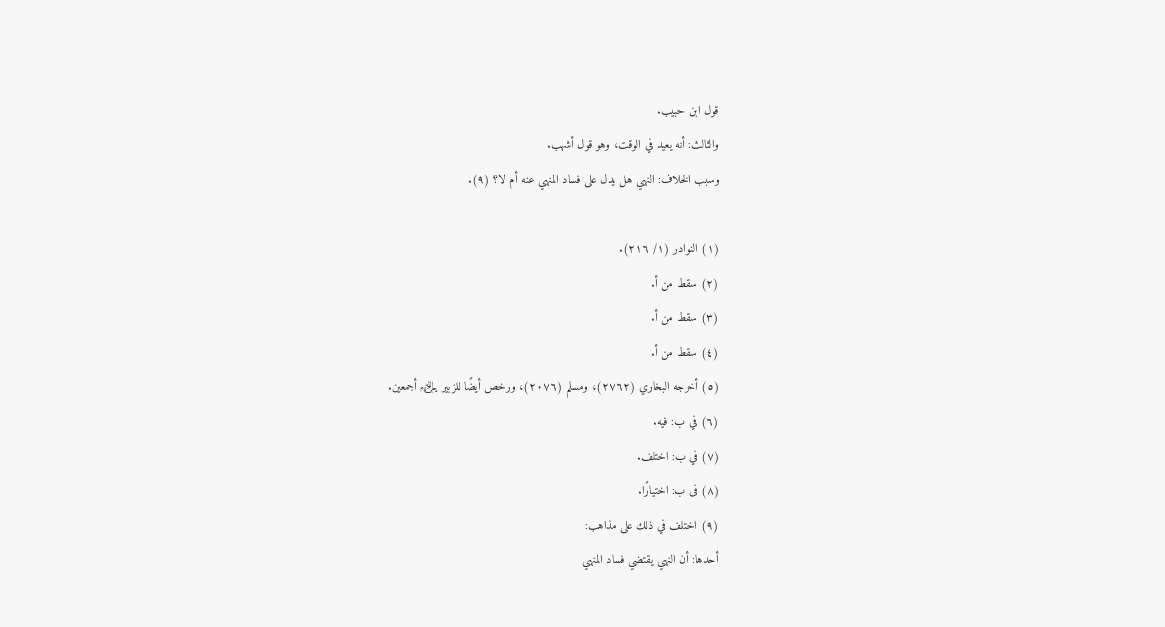قول ابن حبيب.
والثالث: أنه يعيد في الوقت، وهو قول أشهب.
وسبب الخلاف: النهي هل يدل على فساد المنهي عنه أم لا؟ (٩).

(١) النوادر (١/ ٢١٦).
(٢) سقط من أ.
(٣) سقط من أ.
(٤) سقط من أ.
(٥) أخرجه البخاري (٢٧٦٢)، ومسلم (٢٠٧٦)، ورخص أيضًا للزبير ﵃ أجمعين.
(٦) في ب: فيه.
(٧) في ب: اختلف.
(٨) فى ب: اختيارًا.
(٩) اختلف في ذلك على مذاهب:
أحدها: أن النهي يقتضي فساد المنهي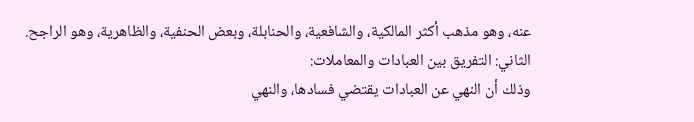عنه، وهو مذهب أكثر المالكية، والشافعية، والحنابلة، وبعض الحنفية، والظاهرية، وهو الراجح.
الثاني: التفريق بين العبادات والمعاملات:
وذلك أن النهي عن العبادات يقتضي فسادها، والنهي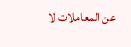عن المعاملات لا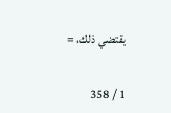يقتضي ذلك، =

1 / 358